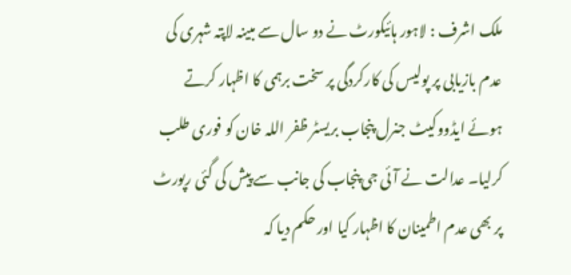ملک اشرف : لاہور ہائیکورٹ نے دو سال سے مبینہ لاپتہ شہری کی عدم بازیابی پر پولیس کی کارکردگی پر سخت برہمی کا اظہار کرتے ہوئے ایڈووکیٹ جنرل پنجاب بریسٹر ظفر اللہ خان کو فوری طلب کرلیا۔ عدالت نے آئی جی پنجاب کی جانب سے پیش کی گئی رپورٹ پر بھی عدم اطمینان کا اظہار کیا اور حکم دیا کہ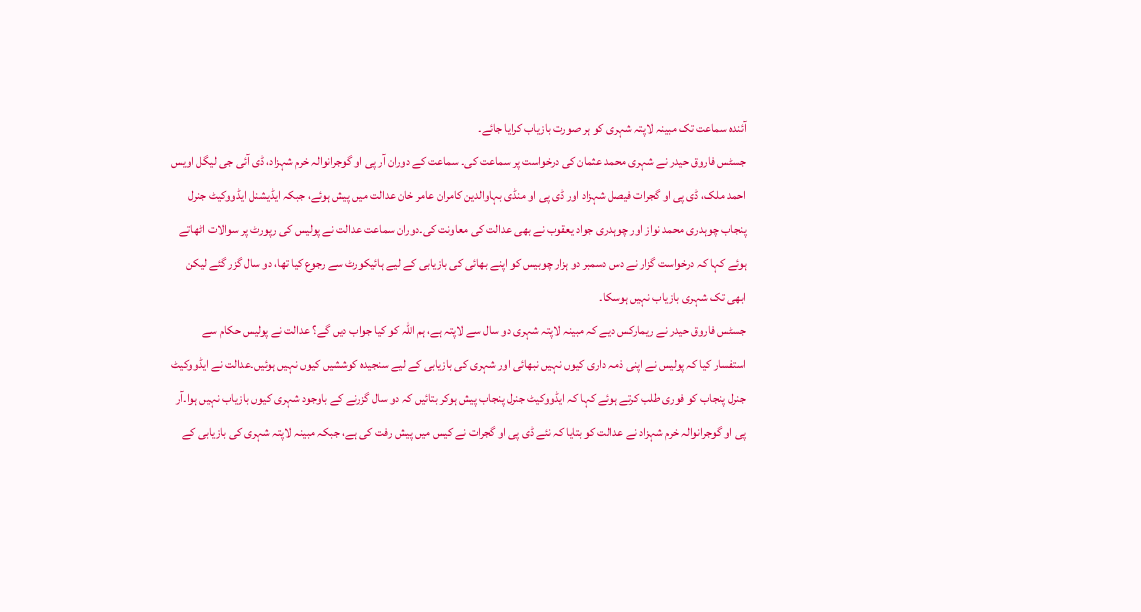آئندہ سماعت تک مبینہ لاپتہ شہری کو ہر صورت بازیاب کرایا جائے۔
جسٹس فاروق حیدر نے شہری محمد عثمان کی درخواست پر سماعت کی۔ سماعت کے دوران آر پی او گوجرانوالہ خرم شہزاد، ڈی آئی جی لیگل اویس احمد ملک، ڈی پی او گجرات فیصل شہزاد اور ڈی پی او منڈی بہاوالدین کامران عامر خان عدالت میں پیش ہوئے، جبکہ ایڈیشنل ایڈووکیٹ جنرل پنجاب چوہدری محمد نواز اور چوہدری جواد یعقوب نے بھی عدالت کی معاونت کی۔دوران سماعت عدالت نے پولیس کی رپورٹ پر سوالات اٹھاتے ہوئے کہا کہ درخواست گزار نے دس دسمبر دو ہزار چوبیس کو اپنے بھائی کی بازیابی کے لیے ہائیکورٹ سے رجوع کیا تھا، دو سال گزر گئے لیکن ابھی تک شہری بازیاب نہیں ہوسکا۔
جسٹس فاروق حیدر نے ریمارکس دیے کہ مبینہ لاپتہ شہری دو سال سے لاپتہ ہے، ہم اللہ کو کیا جواب دیں گے؟ عدالت نے پولیس حکام سے استفسار کیا کہ پولیس نے اپنی ذمہ داری کیوں نہیں نبھائی اور شہری کی بازیابی کے لیے سنجیدہ کوششیں کیوں نہیں ہوئیں۔عدالت نے ایڈووکیٹ جنرل پنجاب کو فوری طلب کرتے ہوئے کہا کہ ایڈووکیٹ جنرل پنجاب پیش ہوکر بتائیں کہ دو سال گزرنے کے باوجود شہری کیوں بازیاب نہیں ہوا۔آر پی او گوجرانوالہ خرم شہزاد نے عدالت کو بتایا کہ نئے ڈی پی او گجرات نے کیس میں پیش رفت کی ہے، جبکہ مبینہ لاپتہ شہری کی بازیابی کے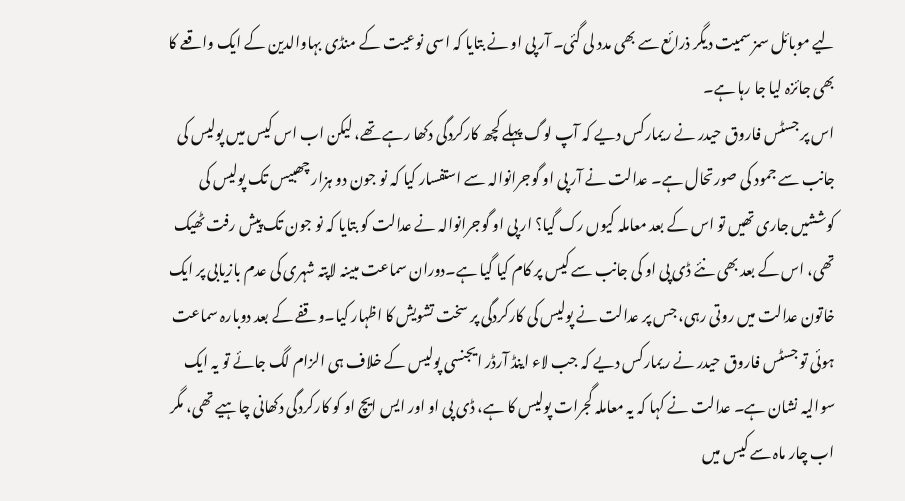لیے موبائل سمز سمیت دیگر ذرائع سے بھی مدد لی گئی۔ آر پی او نے بتایا کہ اسی نوعیت کے منڈی بہاوالدین کے ایک واقعے کا بھی جائزہ لیا جا رہا ہے۔
اس پر جسٹس فاروق حیدر نے ریمارکس دیے کہ آپ لوگ پہلے کچھ کارکردگی دکھا رہے تھے، لیکن اب اس کیس میں پولیس کی جانب سے جمود کی صورتحال ہے۔ عدالت نے آر پی او گوجرانوالہ سے استفسار کیا کہ نو جون دو ہزار چھبیس تک پولیس کی کوششیں جاری تھیں تو اس کے بعد معاملہ کیوں رک گیا؟ ار پی او گوجرانوالہ نے عدالت کو بتایا کہ نو جون تک پیش رفت ٹھیک تھی، اس کے بعد بھی نئے ڈی پی او کی جانب سے کیس پر کام کیا گیا ہے۔دوران سماعت مبینہ لاپتہ شہری کی عدم بازیابی پر ایک خاتون عدالت میں روتی رہی، جس پر عدالت نے پولیس کی کارکردگی پر سخت تشویش کا اظہار کیا۔وقفے کے بعد دوبارہ سماعت ہوئی تو جسٹس فاروق حیدر نے ریمارکس دیے کہ جب لاء اینڈ آرڈر ایجنسی پولیس کے خلاف ہی الزام لگ جائے تو یہ ایک سوالیہ نشان ہے۔ عدالت نے کہا کہ یہ معاملہ گجرات پولیس کا ہے، ڈی پی او اور ایس ایچ او کو کارکردگی دکھانی چاہیے تھی، مگر اب چار ماہ سے کیس میں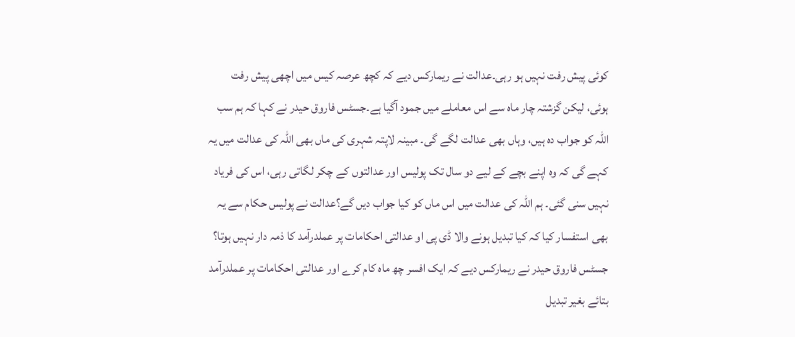کوئی پیش رفت نہیں ہو رہی۔عدالت نے ریمارکس دیے کہ کچھ عرصہ کیس میں اچھی پیش رفت ہوئی، لیکن گزشتہ چار ماہ سے اس معاملے میں جمود آگیا ہے۔جسٹس فاروق حیدر نے کہا کہ ہم سب اللہ کو جواب دہ ہیں، وہاں بھی عدالت لگے گی۔ مبینہ لاپتہ شہری کی ماں بھی اللہ کی عدالت میں یہ کہے گی کہ وہ اپنے بچے کے لیے دو سال تک پولیس اور عدالتوں کے چکر لگاتی رہی، اس کی فریاد نہیں سنی گئی۔ ہم اللہ کی عدالت میں اس ماں کو کیا جواب دیں گے؟عدالت نے پولیس حکام سے یہ بھی استفسار کیا کہ کیا تبدیل ہونے والا ڈی پی او عدالتی احکامات پر عملدرآمد کا ذمہ دار نہیں ہوتا؟ جسٹس فاروق حیدر نے ریمارکس دیے کہ ایک افسر چھ ماہ کام کرے اور عدالتی احکامات پر عملدرآمد بتائے بغیر تبدیل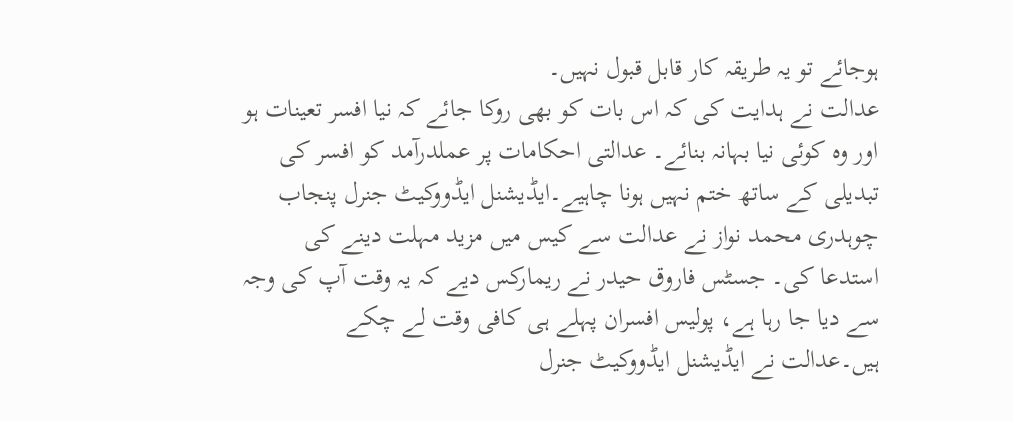ہوجائے تو یہ طریقہ کار قابل قبول نہیں۔
عدالت نے ہدایت کی کہ اس بات کو بھی روکا جائے کہ نیا افسر تعینات ہو اور وہ کوئی نیا بہانہ بنائے۔ عدالتی احکامات پر عملدرآمد کو افسر کی تبدیلی کے ساتھ ختم نہیں ہونا چاہیے۔ایڈیشنل ایڈووکیٹ جنرل پنجاب چوہدری محمد نواز نے عدالت سے کیس میں مزید مہلت دینے کی استدعا کی۔ جسٹس فاروق حیدر نے ریمارکس دیے کہ یہ وقت آپ کی وجہ سے دیا جا رہا ہے، پولیس افسران پہلے ہی کافی وقت لے چکے ہیں۔عدالت نے ایڈیشنل ایڈووکیٹ جنرل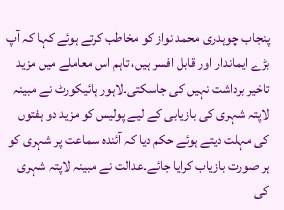پنجاب چوہدری محمد نواز کو مخاطب کرتے ہوئے کہا کہ آپ بڑے ایماندار اور قابل افسر ہیں، تاہم اس معاملے میں مزید تاخیر برداشت نہیں کی جاسکتی۔لاہور ہائیکورٹ نے مبینہ لاپتہ شہری کی بازیابی کے لیے پولیس کو مزید دو ہفتوں کی مہلت دیتے ہوئے حکم دیا کہ آئندہ سماعت پر شہری کو ہر صورت بازیاب کرایا جائے۔عدالت نے مبینہ لاپتہ شہری کی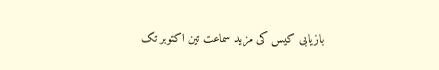بازیابی کیس کی مزید سماعت تین اکتوبر تک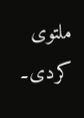ملتوی کردی۔